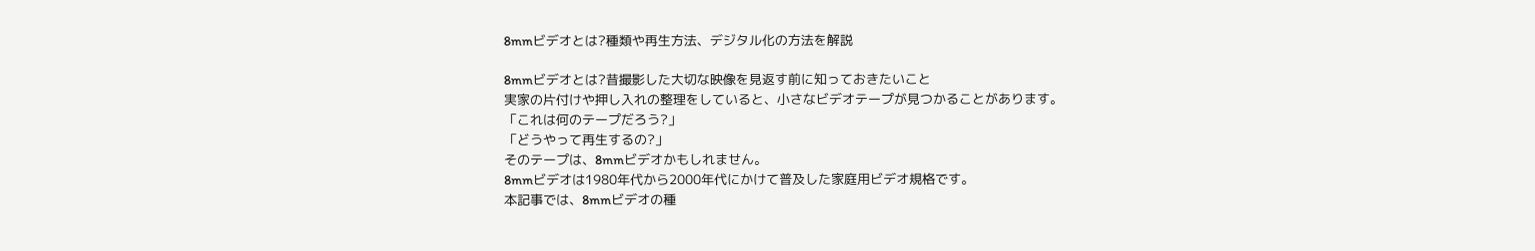8mmビデオとは?種類や再生方法、デジタル化の方法を解説

8mmビデオとは?昔撮影した大切な映像を見返す前に知っておきたいこと
実家の片付けや押し入れの整理をしていると、小さなビデオテープが見つかることがあります。
「これは何のテープだろう?」
「どうやって再生するの?」
そのテープは、8mmビデオかもしれません。
8mmビデオは1980年代から2000年代にかけて普及した家庭用ビデオ規格です。
本記事では、8mmビデオの種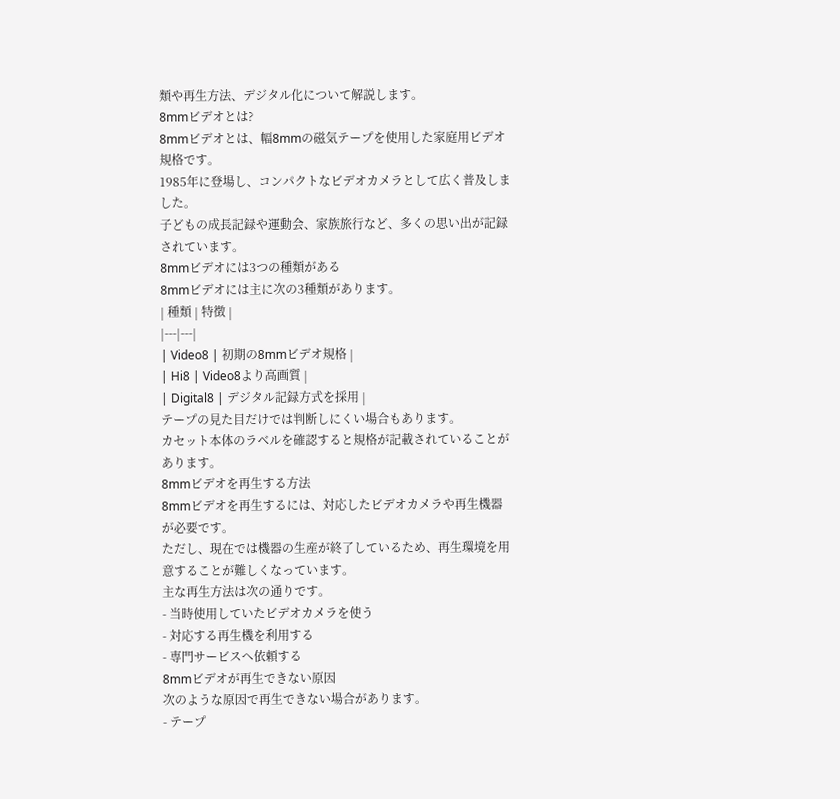類や再生方法、デジタル化について解説します。
8mmビデオとは?
8mmビデオとは、幅8mmの磁気テープを使用した家庭用ビデオ規格です。
1985年に登場し、コンパクトなビデオカメラとして広く普及しました。
子どもの成長記録や運動会、家族旅行など、多くの思い出が記録されています。
8mmビデオには3つの種類がある
8mmビデオには主に次の3種類があります。
| 種類 | 特徴 |
|---|---|
| Video8 | 初期の8mmビデオ規格 |
| Hi8 | Video8より高画質 |
| Digital8 | デジタル記録方式を採用 |
テープの見た目だけでは判断しにくい場合もあります。
カセット本体のラベルを確認すると規格が記載されていることがあります。
8mmビデオを再生する方法
8mmビデオを再生するには、対応したビデオカメラや再生機器が必要です。
ただし、現在では機器の生産が終了しているため、再生環境を用意することが難しくなっています。
主な再生方法は次の通りです。
- 当時使用していたビデオカメラを使う
- 対応する再生機を利用する
- 専門サービスへ依頼する
8mmビデオが再生できない原因
次のような原因で再生できない場合があります。
- テープ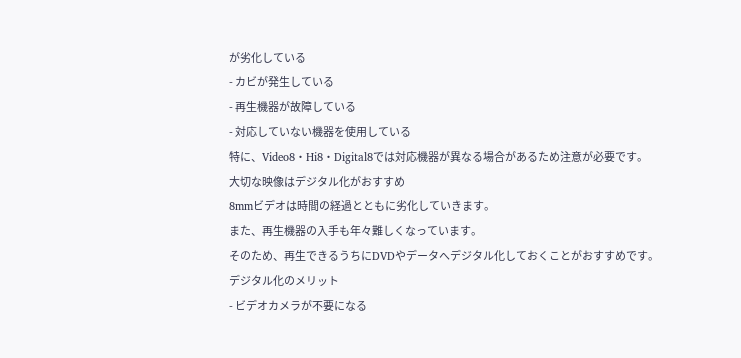が劣化している
- カビが発生している
- 再生機器が故障している
- 対応していない機器を使用している
特に、Video8・Hi8・Digital8では対応機器が異なる場合があるため注意が必要です。
大切な映像はデジタル化がおすすめ
8mmビデオは時間の経過とともに劣化していきます。
また、再生機器の入手も年々難しくなっています。
そのため、再生できるうちにDVDやデータへデジタル化しておくことがおすすめです。
デジタル化のメリット
- ビデオカメラが不要になる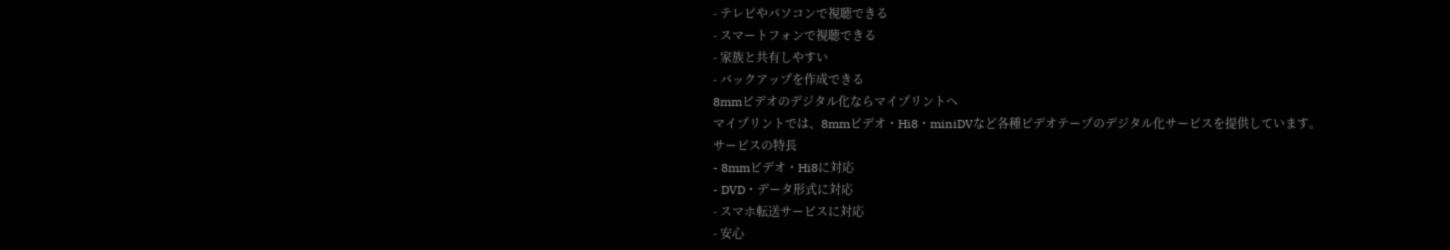- テレビやパソコンで視聴できる
- スマートフォンで視聴できる
- 家族と共有しやすい
- バックアップを作成できる
8mmビデオのデジタル化ならマイプリントへ
マイプリントでは、8mmビデオ・Hi8・miniDVなど各種ビデオテープのデジタル化サービスを提供しています。
サービスの特長
- 8mmビデオ・Hi8に対応
- DVD・データ形式に対応
- スマホ転送サービスに対応
- 安心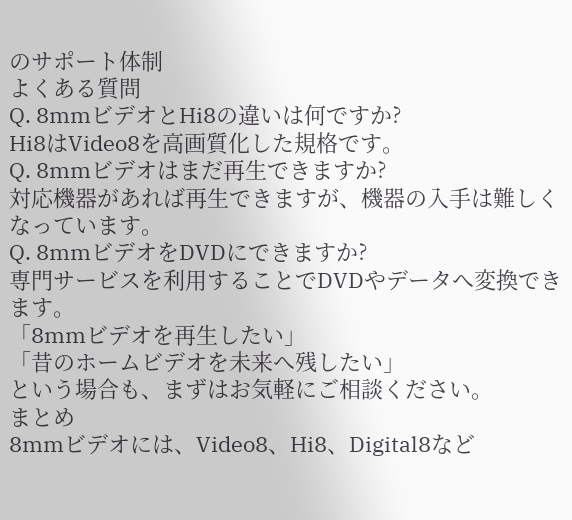のサポート体制
よくある質問
Q. 8mmビデオとHi8の違いは何ですか?
Hi8はVideo8を高画質化した規格です。
Q. 8mmビデオはまだ再生できますか?
対応機器があれば再生できますが、機器の入手は難しくなっています。
Q. 8mmビデオをDVDにできますか?
専門サービスを利用することでDVDやデータへ変換できます。
「8mmビデオを再生したい」
「昔のホームビデオを未来へ残したい」
という場合も、まずはお気軽にご相談ください。
まとめ
8mmビデオには、Video8、Hi8、Digital8など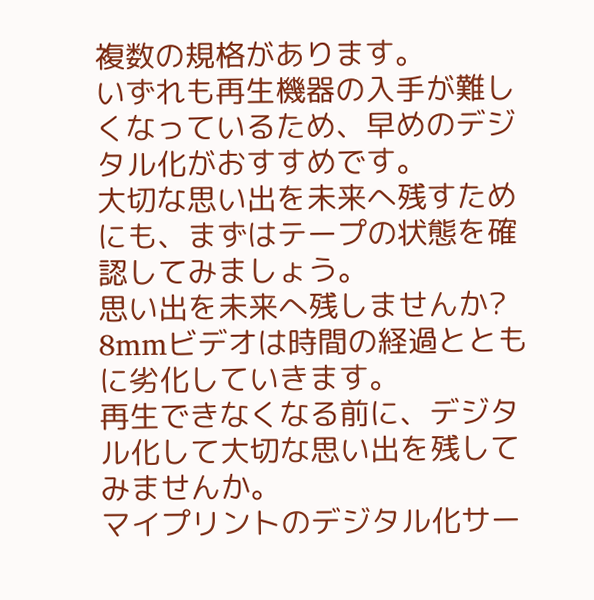複数の規格があります。
いずれも再生機器の入手が難しくなっているため、早めのデジタル化がおすすめです。
大切な思い出を未来へ残すためにも、まずはテープの状態を確認してみましょう。
思い出を未来へ残しませんか?
8mmビデオは時間の経過とともに劣化していきます。
再生できなくなる前に、デジタル化して大切な思い出を残してみませんか。
マイプリントのデジタル化サー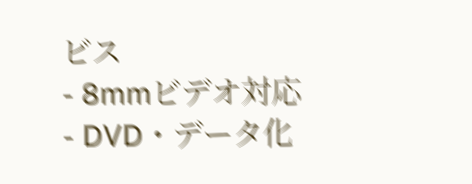ビス
- 8mmビデオ対応
- DVD・データ化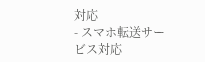対応
- スマホ転送サービス対応